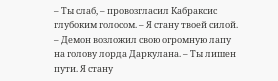– Ты слаб, – провозгласил Кабраксис глубоким голосом. – Я стану твоей силой. – Демон возложил свою огромную лапу на голову лорда Даркулана. – Ты лишен пути. Я стану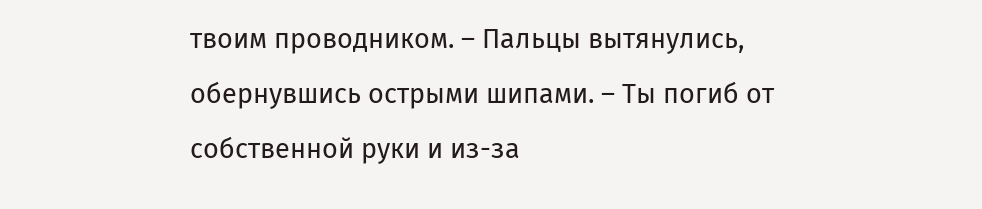твоим проводником. – Пальцы вытянулись, обернувшись острыми шипами. – Ты погиб от собственной руки и из-за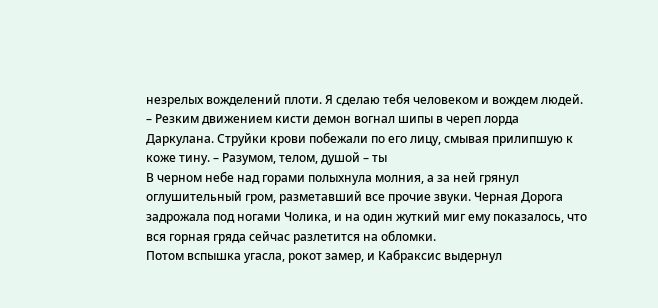незрелых вожделений плоти. Я сделаю тебя человеком и вождем людей. – Резким движением кисти демон вогнал шипы в череп лорда Даркулана. Струйки крови побежали по его лицу, смывая прилипшую к коже тину. – Разумом, телом, душой – ты
В черном небе над горами полыхнула молния, а за ней грянул оглушительный гром, разметавший все прочие звуки. Черная Дорога задрожала под ногами Чолика, и на один жуткий миг ему показалось, что вся горная гряда сейчас разлетится на обломки.
Потом вспышка угасла, рокот замер, и Кабраксис выдернул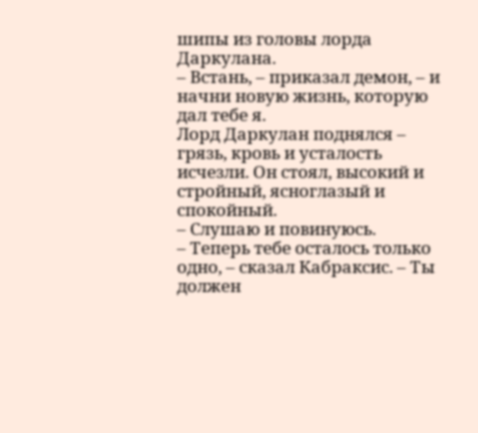шипы из головы лорда Даркулана.
– Встань, – приказал демон, – и начни новую жизнь, которую дал тебе я.
Лорд Даркулан поднялся – грязь, кровь и усталость исчезли. Он стоял, высокий и стройный, ясноглазый и спокойный.
– Слушаю и повинуюсь.
– Теперь тебе осталось только одно, – сказал Кабраксис. – Ты должен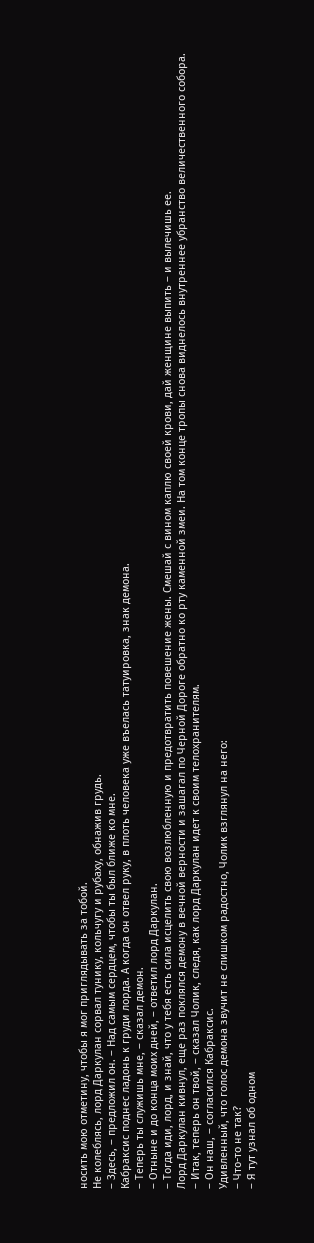носить мою отметину, чтобы я мог приглядывать за тобой.
Не колеблясь, лорд Даркулан сорвал тунику, кольчугу и рубаху, обнажив грудь.
– Здесь, – предложил он. – Над самым сердцем, чтобы ты был ближе ко мне.
Кабраксис поднес ладонь к груди лорда. А когда он отвел руку, в плоть человека уже въелась татуировка, знак демона.
– Теперь ты служишь мне, – сказал демон.
– Отныне и до конца моих дней, – ответил лорд Даркулан.
– Тогда иди, лорд, и знай, что у тебя есть сила исцелить свою возлюбленную и предотвратить повешение жены. Смешай с вином каплю своей крови, дай женщине выпить – и вылечишь ее.
Лорд Даркулан кивнул, еще раз поклялся демону в вечной верности и зашагал по Черной Дороге обратно ко рту каменной змеи. На том конце тропы снова виднелось внутреннее убранство величественного собора.
– Итак, теперь он твой, – сказал Чолик, следя, как лорд Даркулан идет к своим телохранителям.
– Он наш, – согласился Кабраксис.
Удивленный, что голос демона звучит не слишком радостно, Чолик взглянул на него:
– Что-то не так?
– Я тут узнал об одном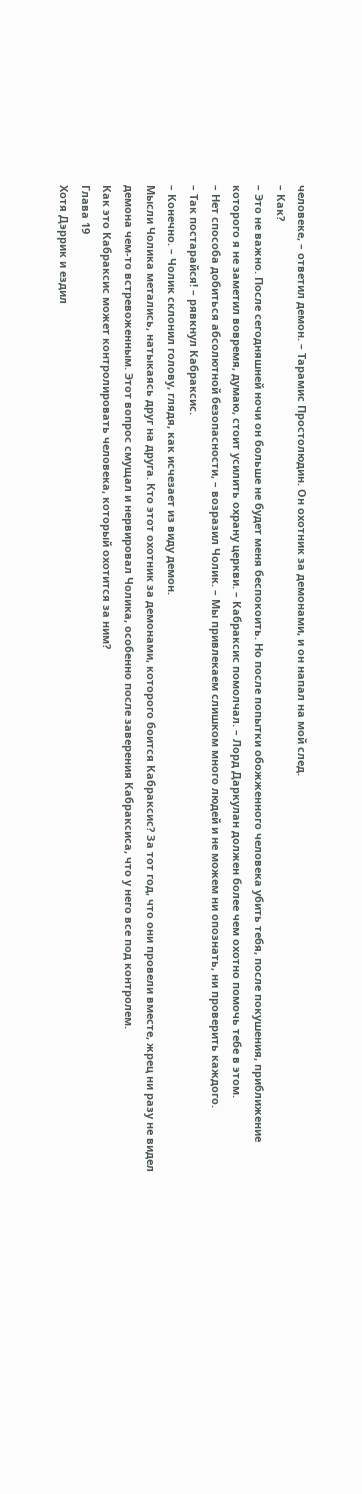человеке, – ответил демон. – Тарамис Простолюдин. Он охотник за демонами, и он напал на мой след.
– Как?
– Это не важно. После сегодняшней ночи он больше не будет меня беспокоить. Но после попытки обожженного человека убить тебя, после покушения, приближение которого я не заметил вовремя, думаю, стоит усилить охрану церкви. – Кабраксис помолчал. – Лорд Даркулан должен более чем охотно помочь тебе в этом.
– Нет способа добиться абсолютной безопасности, – возразил Чолик. – Мы привлекаем слишком много людей и не можем ни опознать, ни проверить каждого.
– Так постарайся! – рявкнул Кабраксис.
– Конечно. – Чолик склонил голову, глядя, как исчезает из виду демон.
Мысли Чолика метались, натыкаясь друг на друга. Кто этот охотник за демонами, которого боится Кабраксис? За тот год, что они провели вместе, жрец ни разу не видел демона чем-то встревоженным. Этот вопрос смущал и нервировал Чолика, особенно после заверения Кабраксиса, что у него все под контролем.
Как это Кабраксис может контролировать человека, который охотится за ним?
Глава 19
Хотя Дэррик и ездил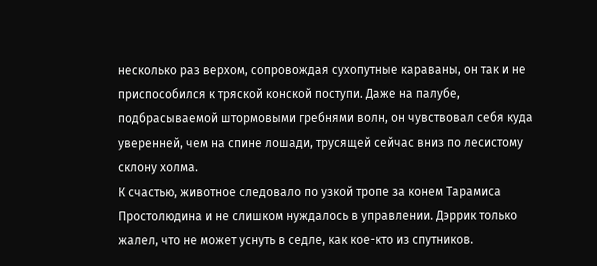несколько раз верхом, сопровождая сухопутные караваны, он так и не приспособился к тряской конской поступи. Даже на палубе, подбрасываемой штормовыми гребнями волн, он чувствовал себя куда уверенней, чем на спине лошади, трусящей сейчас вниз по лесистому склону холма.
К счастью, животное следовало по узкой тропе за конем Тарамиса Простолюдина и не слишком нуждалось в управлении. Дэррик только жалел, что не может уснуть в седле, как кое-кто из спутников.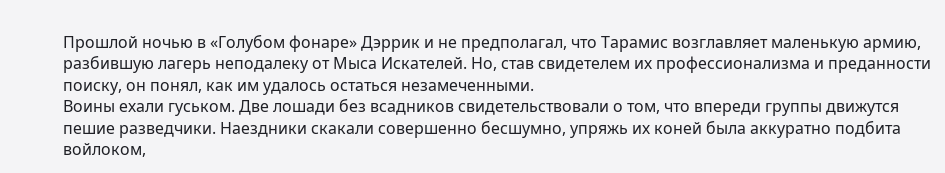Прошлой ночью в «Голубом фонаре» Дэррик и не предполагал, что Тарамис возглавляет маленькую армию, разбившую лагерь неподалеку от Мыса Искателей. Но, став свидетелем их профессионализма и преданности поиску, он понял, как им удалось остаться незамеченными.
Воины ехали гуськом. Две лошади без всадников свидетельствовали о том, что впереди группы движутся пешие разведчики. Наездники скакали совершенно бесшумно, упряжь их коней была аккуратно подбита войлоком,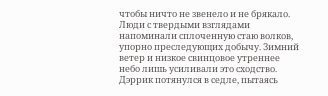чтобы ничто не звенело и не брякало. Люди с твердыми взглядами напоминали сплоченную стаю волков, упорно преследующих добычу. Зимний ветер и низкое свинцовое утреннее небо лишь усиливали это сходство.
Дэррик потянулся в седле, пытаясь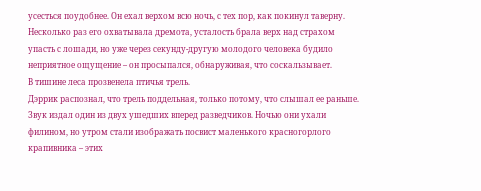усесться поудобнее. Он ехал верхом всю ночь, с тех пор, как покинул таверну. Несколько раз его охватывала дремота, усталость брала верх над страхом упасть с лошади, но уже через секунду-другую молодого человека будило неприятное ощущение – он просыпался, обнаруживая, что соскальзывает.
В тишине леса прозвенела птичья трель.
Дэррик распознал, что трель поддельная, только потому, что слышал ее раньше. Звук издал один из двух ушедших вперед разведчиков. Ночью они ухали филином, но утром стали изображать посвист маленького красногорлого крапивника – этих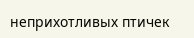неприхотливых птичек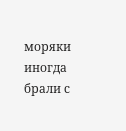моряки иногда брали с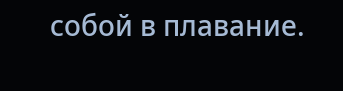собой в плавание.